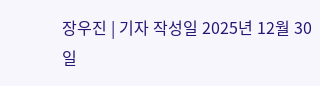장우진 | 기자 작성일 2025년 12월 30일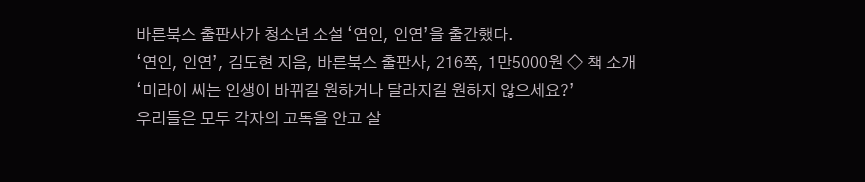바른북스 출판사가 청소년 소설 ‘연인, 인연’을 출간했다.
‘연인, 인연’, 김도현 지음, 바른북스 출판사, 216쪽, 1만5000원 ◇ 책 소개
‘미라이 씨는 인생이 바뀌길 원하거나 달라지길 원하지 않으세요?’
우리들은 모두 각자의 고독을 안고 살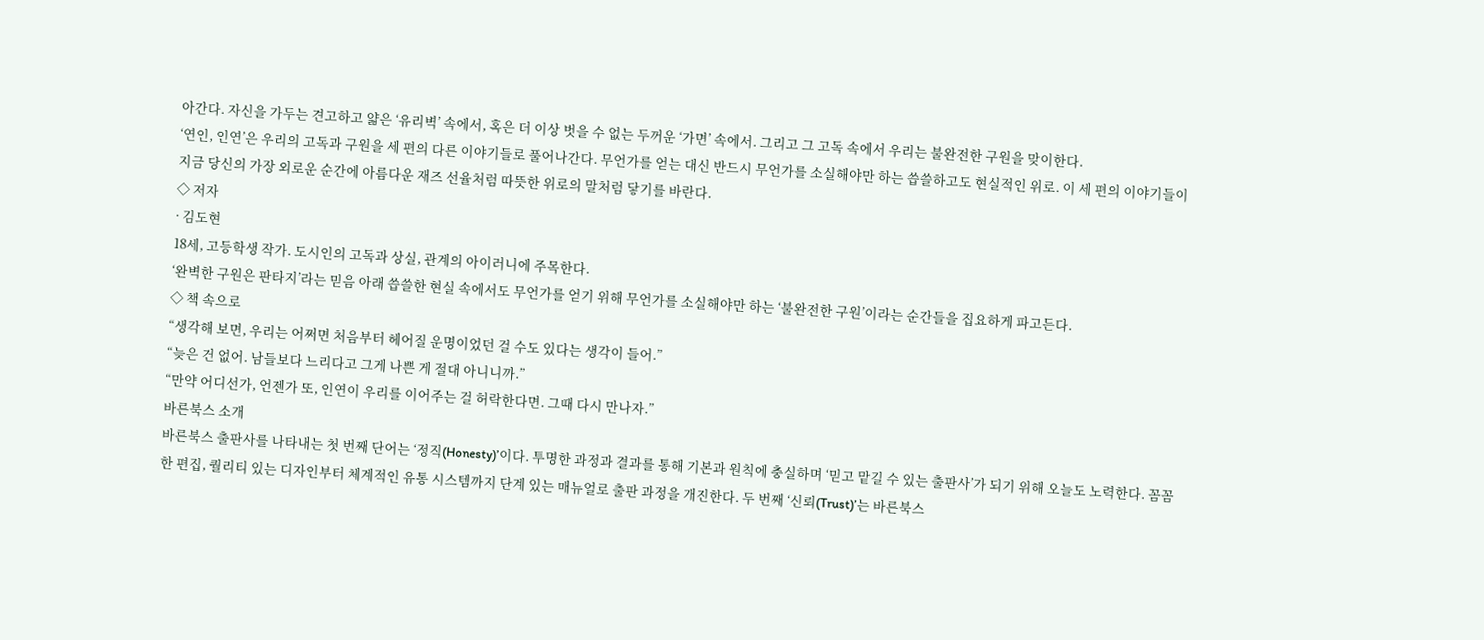아간다. 자신을 가두는 견고하고 얇은 ‘유리벽’ 속에서, 혹은 더 이상 벗을 수 없는 두꺼운 ‘가면’ 속에서. 그리고 그 고독 속에서 우리는 불완전한 구원을 맞이한다.
‘연인, 인연’은 우리의 고독과 구원을 세 편의 다른 이야기들로 풀어나간다. 무언가를 얻는 대신 반드시 무언가를 소실해야만 하는 씁쓸하고도 현실적인 위로. 이 세 편의 이야기들이 지금 당신의 가장 외로운 순간에 아름다운 재즈 선율처럼 따뜻한 위로의 말처럼 닿기를 바란다.
◇ 저자
· 김도현
18세, 고등학생 작가. 도시인의 고독과 상실, 관계의 아이러니에 주목한다.
‘완벽한 구원은 판타지’라는 믿음 아래 씁쓸한 현실 속에서도 무언가를 얻기 위해 무언가를 소실해야만 하는 ‘불완전한 구원’이라는 순간들을 집요하게 파고든다.
◇ 책 속으로
“생각해 보면, 우리는 어쩌면 처음부터 헤어질 운명이었던 걸 수도 있다는 생각이 들어.”
“늦은 건 없어. 남들보다 느리다고 그게 나쁜 게 절대 아니니까.”
“만약 어디선가, 언젠가 또, 인연이 우리를 이어주는 걸 허락한다면. 그때 다시 만나자.”
바른북스 소개
바른북스 출판사를 나타내는 첫 번째 단어는 ‘정직(Honesty)’이다. 투명한 과정과 결과를 통해 기본과 원칙에 충실하며 ‘믿고 맡길 수 있는 출판사’가 되기 위해 오늘도 노력한다. 꼼꼼한 편집, 퀄리티 있는 디자인부터 체계적인 유통 시스템까지 단계 있는 매뉴얼로 출판 과정을 개진한다. 두 번째 ‘신뢰(Trust)’는 바른북스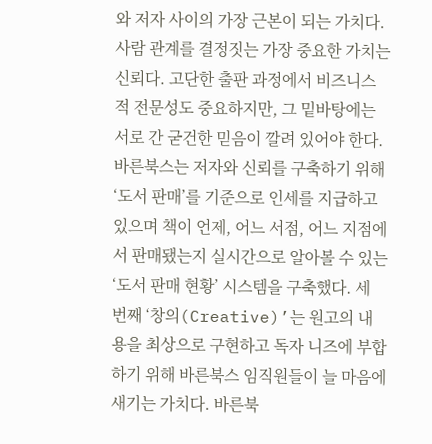와 저자 사이의 가장 근본이 되는 가치다. 사람 관계를 결정짓는 가장 중요한 가치는 신뢰다. 고단한 출판 과정에서 비즈니스적 전문성도 중요하지만, 그 밑바탕에는 서로 간 굳건한 믿음이 깔려 있어야 한다. 바른북스는 저자와 신뢰를 구축하기 위해 ‘도서 판매’를 기준으로 인세를 지급하고 있으며 책이 언제, 어느 서점, 어느 지점에서 판매됐는지 실시간으로 알아볼 수 있는 ‘도서 판매 현황’ 시스템을 구축했다. 세 번째 ‘창의(Creative)’는 원고의 내용을 최상으로 구현하고 독자 니즈에 부합하기 위해 바른북스 임직원들이 늘 마음에 새기는 가치다. 바른북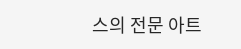스의 전문 아트